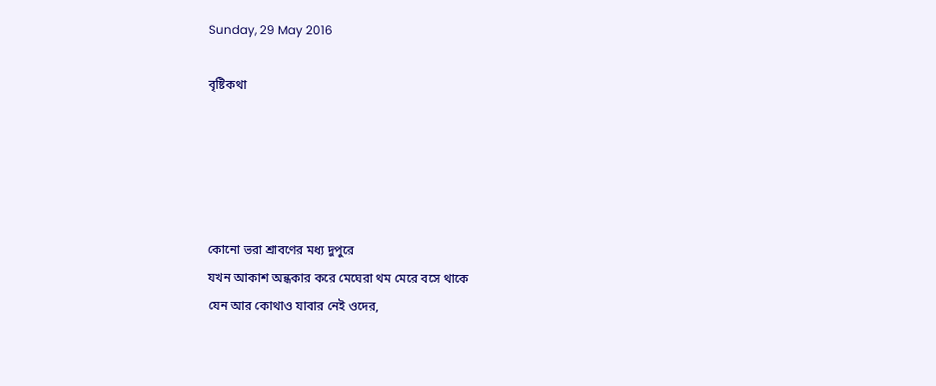Sunday, 29 May 2016

বৃষ্টিকথা





কোনো ভরা শ্রাবণের মধ্য দুপুরে
যখন আকাশ অন্ধকার করে মেঘেরা থম মেরে বসে থাকে
যেন আর কোথাও যাবার নেই ওদের,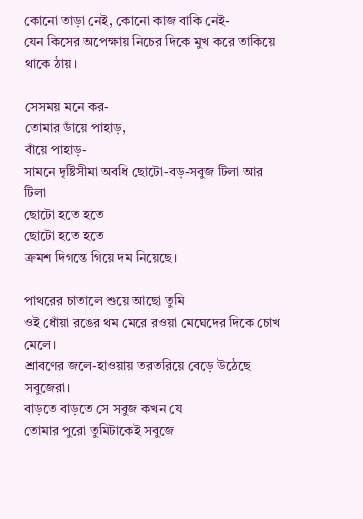কোনো তাড়া নেই, কোনো কাজ বাকি নেই-
যেন কিসের অপেক্ষায় নিচের দিকে মুখ করে তাকিয়ে থাকে ঠায়।

সেসময় মনে কর-
তোমার ডাঁয়ে পাহাড়,
বাঁয়ে পাহাড়-
সামনে দৃষ্টিসীমা অবধি ছোটো-বড়-সবুজ টিলা আর টিলা
ছোটো হতে হতে
ছোটো হতে হতে
ক্রমশ দিগন্তে গিয়ে দম নিয়েছে।

পাথরের চাতালে শুয়ে আছো তুমি
ওই ধোঁয়া রঙের থম মেরে রওয়া মেঘেদের দিকে চোখ মেলে।
শ্রাবণের জলে-হাওয়ায় তরতরিয়ে বেড়ে উঠেছে সবুজেরা।
বাড়তে বাড়তে সে সবুজ কখন যে
তোমার পুরো তুমিটাকেই সবুজে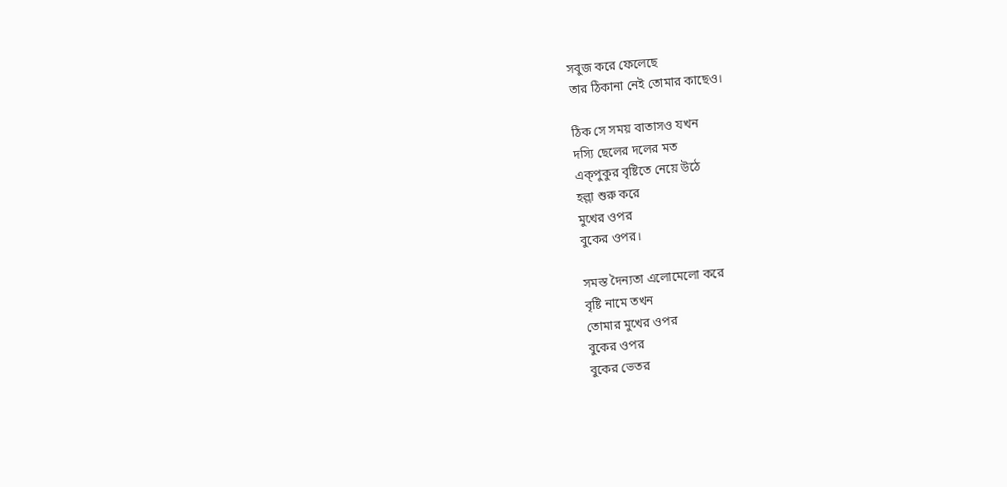সবুজ করে ফেলেছে
তার ঠিকানা নেই তোমার কাছেও।

ঠিক সে সময় বাতাসও যখন
দস্যি ছেলের দলের মত
এক্পুকুর বৃষ্টিতে নেয়ে উঠে
হল্লা শুরু করে
মুখের ওপর
বুকের ওপর।

সমস্ত দৈন্যতা এলোমেলো করে
বৃষ্টি নামে তখন
তোমার মুখের ওপর
বুকের ওপর
বুকের ভেতর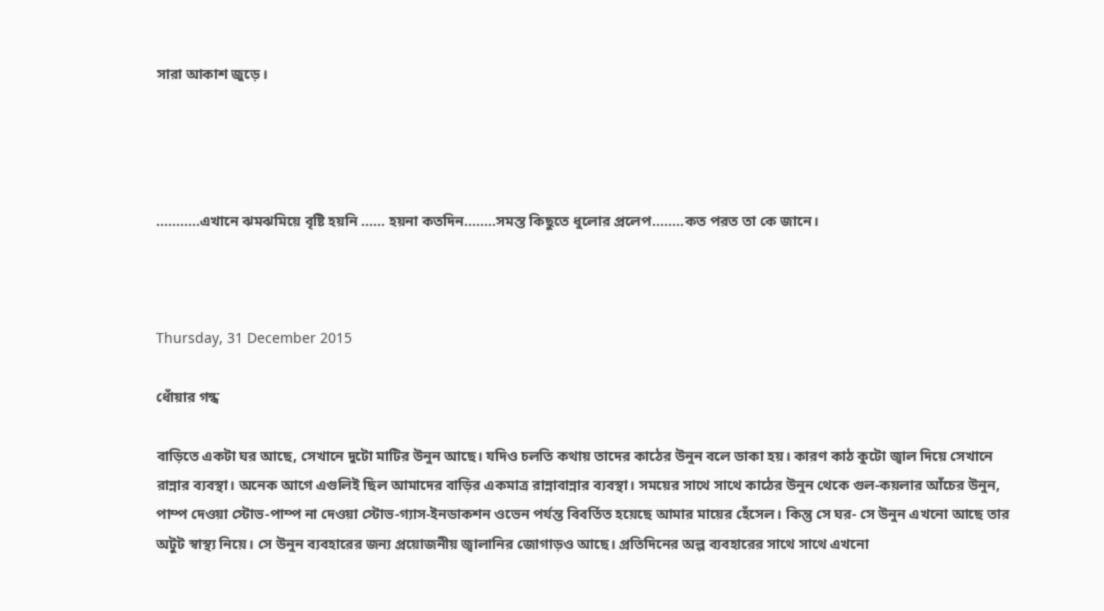সারা আকাশ জুড়ে।




...........এখানে ঝমঝমিয়ে বৃষ্টি হয়নি ...... হয়না কতদিন........সমস্ত কিছুতে ধুলোর প্রলেপ........কত পরত তা কে জানে।



Thursday, 31 December 2015

ধোঁয়ার গন্ধ

বাড়িতে একটা ঘর আছে, সেখানে দুটো মাটির উনুন আছে। যদিও চলতি কথায় তাদের কাঠের উনুন বলে ডাকা হয়। কারণ কাঠ কুটো জ্বাল দিয়ে সেখানে রান্নার ব্যবস্থা। অনেক আগে এগুলিই ছিল আমাদের বাড়ির একমাত্র রান্নাবান্নার ব্যবস্থা। সময়ের সাথে সাথে কাঠের উনুন থেকে গুল-কয়লার আঁচের উনুন, পাম্প দেওয়া স্টোভ-পাম্প না দেওয়া স্টোভ-গ্যাস-ইনডাকশন ওভেন পর্যন্ত বিবর্তিত হয়েছে আমার মায়ের হেঁসেল। কিন্তু সে ঘর- সে উনুন এখনো আছে তার অটুট স্বাস্থ্য নিয়ে। সে উনুন ব্যবহারের জন্য প্রয়োজনীয় জ্বালানির জোগাড়ও আছে। প্রতিদিনের অল্প ব্যবহারের সাথে সাথে এখনো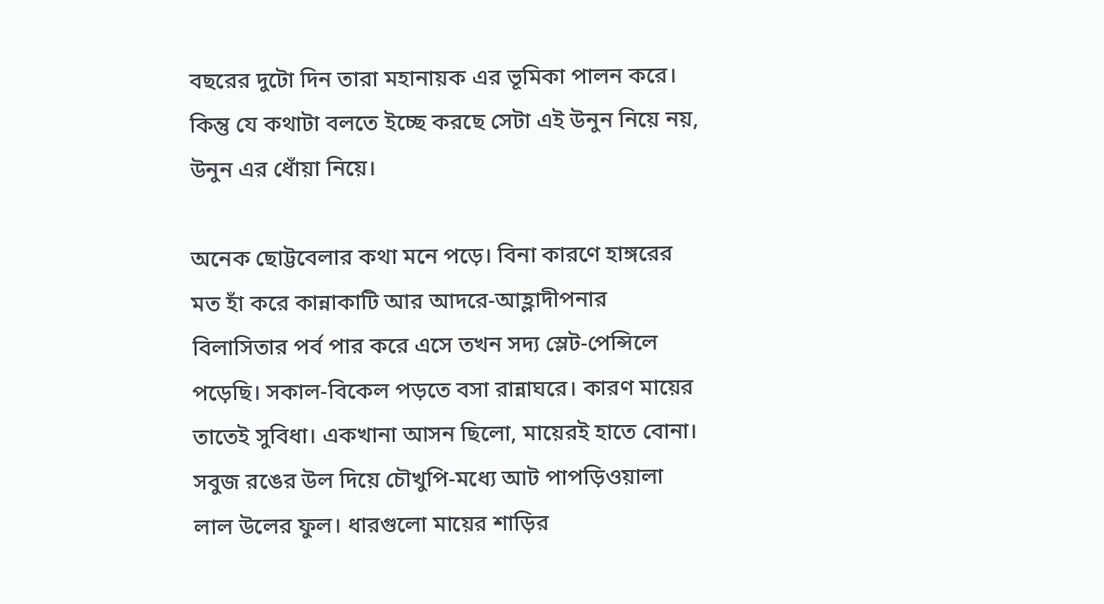বছরের দুটো দিন তারা মহানায়ক এর ভূমিকা পালন করে। কিন্তু যে কথাটা বলতে ইচ্ছে করছে সেটা এই উনুন নিয়ে নয়, উনুন এর ধোঁয়া নিয়ে।

অনেক ছোট্টবেলার কথা মনে পড়ে। বিনা কারণে হাঙ্গরের মত হাঁ করে কান্নাকাটি আর আদরে-আহ্লাদীপনার বিলাসিতার পর্ব পার করে এসে তখন সদ্য স্লেট-পেন্সিলে পড়েছি। সকাল-বিকেল পড়তে বসা রান্নাঘরে। কারণ মায়ের তাতেই সুবিধা। একখানা আসন ছিলো, মায়েরই হাতে বোনা। সবুজ রঙের উল দিয়ে চৌখুপি-মধ্যে আট পাপড়িওয়ালা লাল উলের ফুল। ধারগুলো মায়ের শাড়ির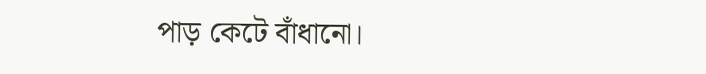পাড় কেটে বাঁধানো।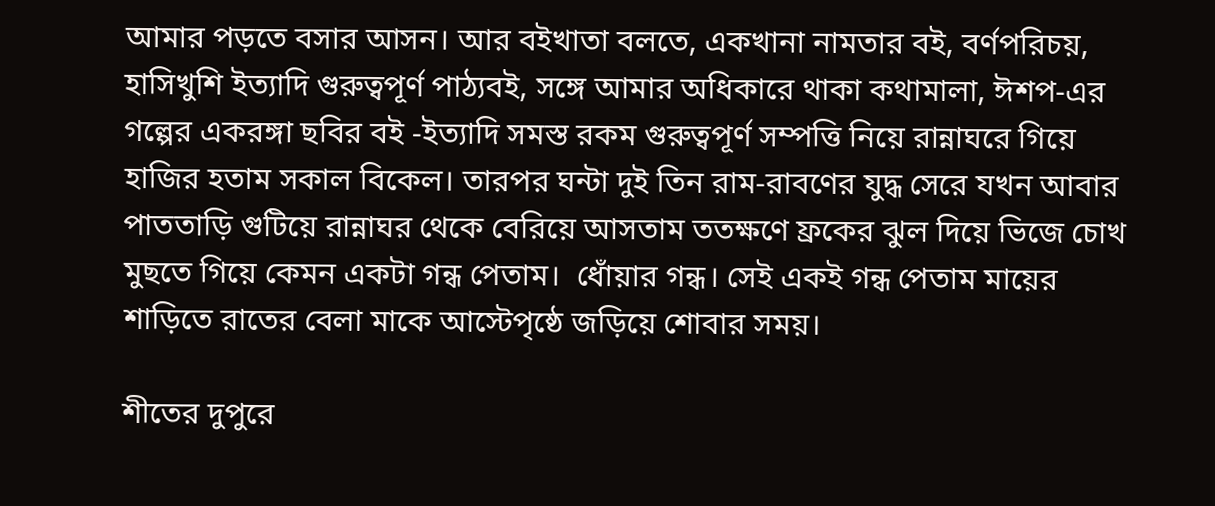আমার পড়তে বসার আসন। আর বইখাতা বলতে, একখানা নামতার বই, বর্ণপরিচয়, হাসিখুশি ইত্যাদি গুরুত্বপূর্ণ পাঠ্যবই, সঙ্গে আমার অধিকারে থাকা কথামালা, ঈশপ-এর গল্পের একরঙ্গা ছবির বই -ইত্যাদি সমস্ত রকম গুরুত্বপূর্ণ সম্পত্তি নিয়ে রান্নাঘরে গিয়ে হাজির হতাম সকাল বিকেল। তারপর ঘন্টা দুই তিন রাম-রাবণের যুদ্ধ সেরে যখন আবার পাততাড়ি গুটিয়ে রান্নাঘর থেকে বেরিয়ে আসতাম ততক্ষণে ফ্রকের ঝুল দিয়ে ভিজে চোখ মুছতে গিয়ে কেমন একটা গন্ধ পেতাম।  ধোঁয়ার গন্ধ। সেই একই গন্ধ পেতাম মায়ের শাড়িতে রাতের বেলা মাকে আস্টেপৃষ্ঠে জড়িয়ে শোবার সময়।

শীতের দুপুরে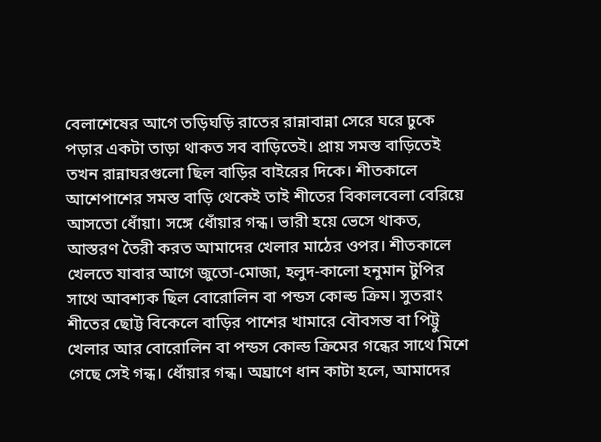বেলাশেষের আগে তড়িঘড়ি রাতের রান্নাবান্না সেরে ঘরে ঢুকে পড়ার একটা তাড়া থাকত সব বাড়িতেই। প্রায় সমস্ত বাড়িতেই তখন রান্নাঘরগুলো ছিল বাড়ির বাইরের দিকে। শীতকালে আশেপাশের সমস্ত বাড়ি থেকেই তাই শীতের বিকালবেলা বেরিয়ে আসতো ধোঁয়া। সঙ্গে ধোঁয়ার গন্ধ। ভারী হয়ে ভেসে থাকত, আস্তরণ তৈরী করত আমাদের খেলার মাঠের ওপর। শীতকালে খেলতে যাবার আগে জুতো-মোজা, হলুদ-কালো হনুমান টুপির সাথে আবশ্যক ছিল বোরোলিন বা পন্ডস কোল্ড ক্রিম। সুতরাং শীতের ছোট্ট বিকেলে বাড়ির পাশের খামারে বৌবসন্ত বা পিট্টু খেলার আর বোরোলিন বা পন্ডস কোল্ড ক্রিমের গন্ধের সাথে মিশে গেছে সেই গন্ধ। ধোঁয়ার গন্ধ। অঘ্রাণে ধান কাটা হলে, আমাদের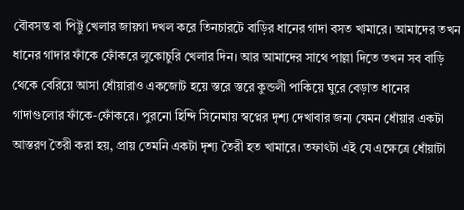বৌবসন্ত বা পিট্টু খেলার জায়গা দখল করে তিনচারটে বাড়ির ধানের গাদা বসত খামারে। আমাদের তখন ধানের গাদার ফাঁকে ফোঁকরে লুকোচুরি খেলার দিন। আর আমাদের সাথে পাল্লা দিতে তখন সব বাড়ি থেকে বেরিয়ে আসা ধোঁয়ারাও একজোট হয়ে স্তরে স্তরে কুন্ডলী পাকিয়ে ঘুরে বেড়াত ধানের গাদাগুলোর ফাঁকে-ফোঁকরে। পুরনো হিন্দি সিনেমায় স্বপ্নের দৃশ্য দেখাবার জন্য যেমন ধোঁয়ার একটা আস্তরণ তৈরী করা হয়, প্রায় তেমনি একটা দৃশ্য তৈরী হত খামারে। তফাৎটা এই যে এক্ষেত্রে ধোঁয়াটা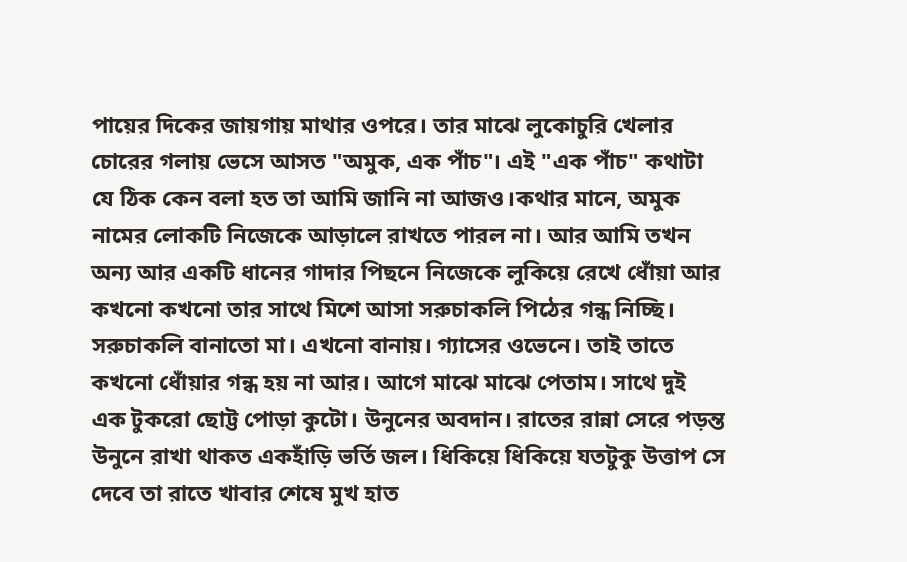পায়ের দিকের জায়গায় মাথার ওপরে। তার মাঝে লুকোচুরি খেলার চোরের গলায় ভেসে আসত "অমুক, এক পাঁচ"। এই "এক পাঁচ" কথাটা যে ঠিক কেন বলা হত তা আমি জানি না আজও।কথার মানে, অমুক নামের লোকটি নিজেকে আড়ালে রাখতে পারল না। আর আমি তখন অন্য আর একটি ধানের গাদার পিছনে নিজেকে লুকিয়ে রেখে ধোঁয়া আর কখনো কখনো তার সাথে মিশে আসা সরুচাকলি পিঠের গন্ধ নিচ্ছি।
সরুচাকলি বানাতো মা। এখনো বানায়। গ্যাসের ওভেনে। তাই তাতে কখনো ধোঁয়ার গন্ধ হয় না আর। আগে মাঝে মাঝে পেতাম। সাথে দুই এক টুকরো ছোট্ট পোড়া কুটো। উনুনের অবদান। রাতের রান্না সেরে পড়ন্ত উনুনে রাখা থাকত একহাঁড়ি ভর্তি জল। ধিকিয়ে ধিকিয়ে যতটুকু উত্তাপ সে দেবে তা রাতে খাবার শেষে মুখ হাত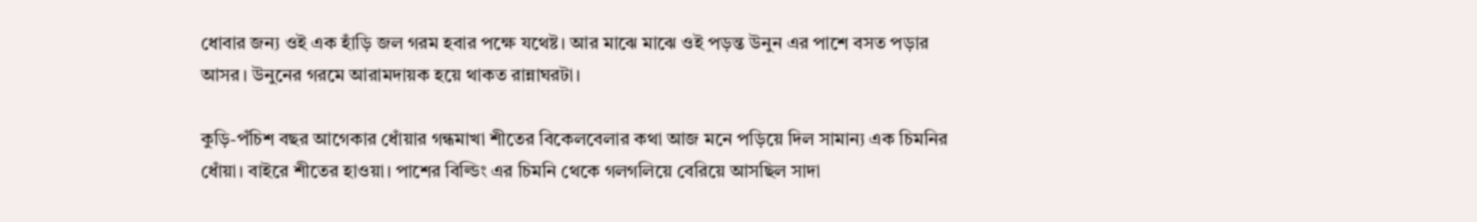ধোবার জন্য ওই এক হাঁড়ি জল গরম হবার পক্ষে যথেষ্ট। আর মাঝে মাঝে ওই পড়ন্ত উনুন এর পাশে বসত পড়ার আসর। উনুনের গরমে আরামদায়ক হয়ে থাকত রান্নাঘরটা।

কুড়ি-পঁচিশ বছর আগেকার ধোঁয়ার গন্ধমাখা শীতের বিকেলবেলার কথা আজ মনে পড়িয়ে দিল সামান্য এক চিমনির ধোঁয়া। বাইরে শীতের হাওয়া। পাশের বিল্ডিং এর চিমনি থেকে গলগলিয়ে বেরিয়ে আসছিল সাদা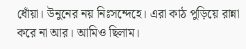ধোঁয়া। উনুনের নয় নিঃসন্দেহে। এরা কাঠ পুড়িয়ে রান্না করে না আর। আমিও ছিলাম।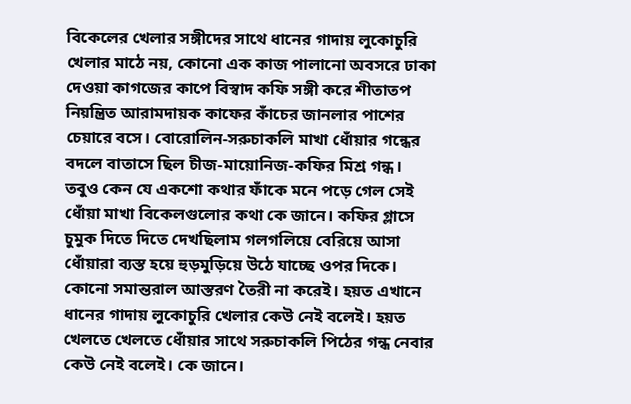বিকেলের খেলার সঙ্গীদের সাথে ধানের গাদায় লুকোচুরি খেলার মাঠে নয়, কোনো এক কাজ পালানো অবসরে ঢাকা দেওয়া কাগজের কাপে বিস্বাদ কফি সঙ্গী করে শীতাতপ নিয়ন্ত্রিত আরামদায়ক কাফের কাঁচের জানলার পাশের চেয়ারে বসে। বোরোলিন-সরুচাকলি মাখা ধোঁয়ার গন্ধের বদলে বাতাসে ছিল চীজ-মায়োনিজ-কফির মিশ্র গন্ধ। তবুও কেন যে একশো কথার ফাঁকে মনে পড়ে গেল সেই ধোঁয়া মাখা বিকেলগুলোর কথা কে জানে। কফির গ্লাসে চুমুক দিতে দিতে দেখছিলাম গলগলিয়ে বেরিয়ে আসা ধোঁয়ারা ব্যস্ত হয়ে হুড়মুড়িয়ে উঠে যাচ্ছে ওপর দিকে। কোনো সমান্তরাল আস্তরণ তৈরী না করেই। হয়ত এখানে ধানের গাদায় লুকোচুরি খেলার কেউ নেই বলেই। হয়ত খেলতে খেলতে ধোঁয়ার সাথে সরুচাকলি পিঠের গন্ধ নেবার কেউ নেই বলেই। কে জানে।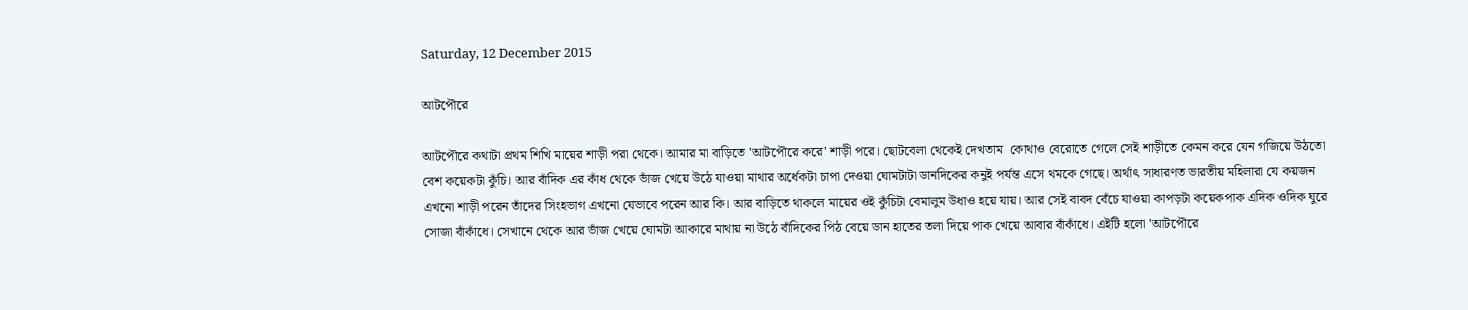Saturday, 12 December 2015

আটপৌরে

আটপৌরে কথাটা প্রথম শিখি মায়ের শাড়ী পরা থেকে। আমার মা বাড়িতে 'আটপৌরে করে' শাড়ী পরে। ছোটবেলা থেকেই দেখতাম  কোথাও বেরোতে গেলে সেই শাড়ীতে কেমন করে যেন গজিয়ে উঠতো বেশ কয়েকটা কুঁচি। আর বাঁদিক এর কাঁধ থেকে ভাঁজ খেয়ে উঠে যাওয়া মাথার অর্ধেকটা চাপা দেওয়া ঘোমটাটা ডানদিকের কনুই পর্যন্ত এসে থমকে গেছে। অর্থাৎ সাধারণত ভারতীয় মহিলারা যে কয়জন এখনো শাড়ী পরেন তাঁদের সিংহভাগ এখনো যেভাবে পরেন আর কি। আর বাড়িতে থাকলে মায়ের ওই কুঁচিটা বেমালুম উধাও হয়ে যায়। আর সেই বাবদ বেঁচে যাওয়া কাপড়টা কয়েকপাক এদিক ওদিক ঘুরে সোজা বাঁকাঁধে। সেখানে থেকে আর ভাঁজ খেয়ে ঘোমটা আকারে মাথায় না উঠে বাঁদিকের পিঠ বেয়ে ডান হাতের তলা দিয়ে পাক খেয়ে আবার বাঁকাঁধে। এইটি হলো 'আটপৌরে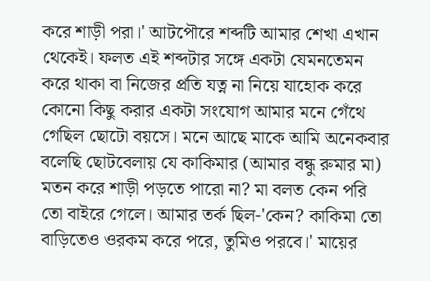করে শাড়ী পরা।' আটপৌরে শব্দটি আমার শেখা এখান থেকেই। ফলত এই শব্দটার সঙ্গে একটা যেমনতেমন করে থাকা বা নিজের প্রতি যত্ন না নিয়ে যাহোক করে কোনো কিছু করার একটা সংযোগ আমার মনে গেঁথে গেছিল ছোটো বয়সে। মনে আছে মাকে আমি অনেকবার বলেছি ছোটবেলায় যে কাকিমার (আমার বন্ধু রুমার মা) মতন করে শাড়ী পড়তে পারো না? মা বলত কেন পরি তো বাইরে গেলে। আমার তর্ক ছিল-'কেন? কাকিমা তো বাড়িতেও ওরকম করে পরে, তুমিও পরবে।' মায়ের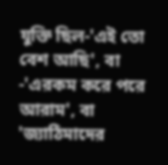যুক্তি ছিল-'এই তো বেশ আছি', বা -'এরকম করে পরে আরাম', বা 'জ্যাঠিমাদের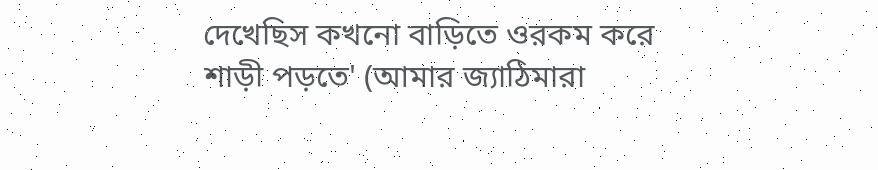দেখেছিস কখনো বাড়িতে ওরকম করে শাড়ী পড়তে' (আমার জ্যাঠিমারা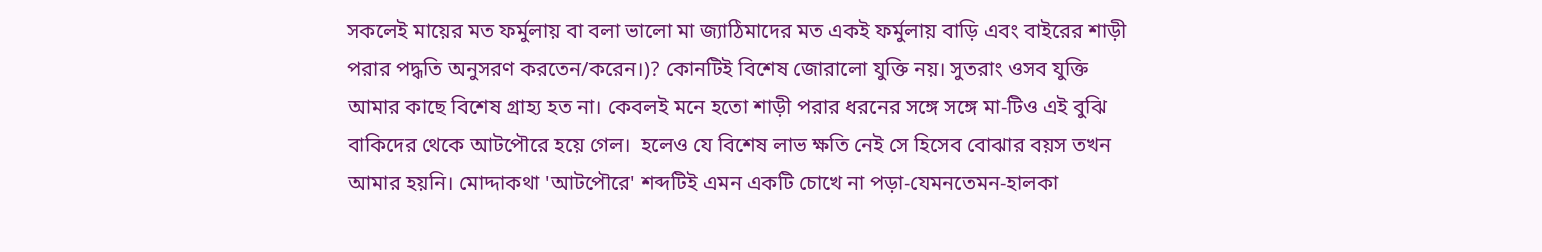সকলেই মায়ের মত ফর্মুলায় বা বলা ভালো মা জ্যাঠিমাদের মত একই ফর্মুলায় বাড়ি এবং বাইরের শাড়ী পরার পদ্ধতি অনুসরণ করতেন/করেন।)? কোনটিই বিশেষ জোরালো যুক্তি নয়। সুতরাং ওসব যুক্তি আমার কাছে বিশেষ গ্রাহ্য হত না। কেবলই মনে হতো শাড়ী পরার ধরনের সঙ্গে সঙ্গে মা-টিও এই বুঝি বাকিদের থেকে আটপৌরে হয়ে গেল।  হলেও যে বিশেষ লাভ ক্ষতি নেই সে হিসেব বোঝার বয়স তখন আমার হয়নি। মোদ্দাকথা 'আটপৌরে' শব্দটিই এমন একটি চোখে না পড়া-যেমনতেমন-হালকা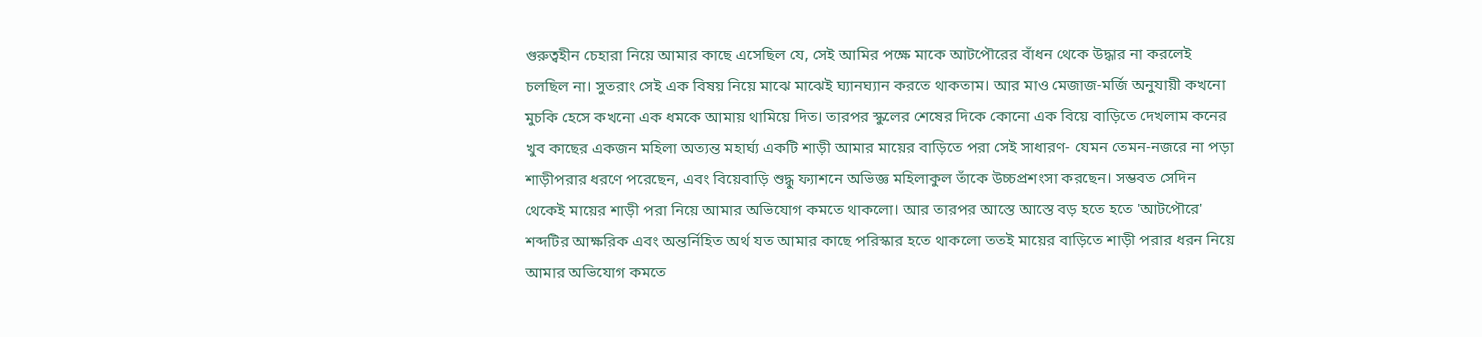গুরুত্বহীন চেহারা নিয়ে আমার কাছে এসেছিল যে, সেই আমির পক্ষে মাকে আটপৌরের বাঁধন থেকে উদ্ধার না করলেই চলছিল না। সুতরাং সেই এক বিষয় নিয়ে মাঝে মাঝেই ঘ্যানঘ্যান করতে থাকতাম। আর মাও মেজাজ-মর্জি অনুযায়ী কখনো মুচকি হেসে কখনো এক ধমকে আমায় থামিয়ে দিত। তারপর স্কুলের শেষের দিকে কোনো এক বিয়ে বাড়িতে দেখলাম কনের খুব কাছের একজন মহিলা অত্যন্ত মহার্ঘ্য একটি শাড়ী আমার মায়ের বাড়িতে পরা সেই সাধারণ- যেমন তেমন-নজরে না পড়া শাড়ীপরার ধরণে পরেছেন, এবং বিয়েবাড়ি শুদ্ধু ফ্যাশনে অভিজ্ঞ মহিলাকুল তাঁকে উচ্চপ্রশংসা করছেন। সম্ভবত সেদিন থেকেই মায়ের শাড়ী পরা নিয়ে আমার অভিযোগ কমতে থাকলো। আর তারপর আস্তে আস্তে বড় হতে হতে 'আটপৌরে' শব্দটির আক্ষরিক এবং অন্তর্নিহিত অর্থ যত আমার কাছে পরিস্কার হতে থাকলো ততই মায়ের বাড়িতে শাড়ী পরার ধরন নিয়ে আমার অভিযোগ কমতে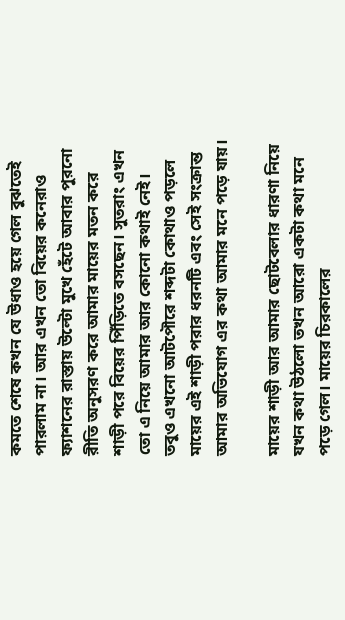কমতে শেষে কখন যে উধাও হয়ে গেল বুঝতেই পারলাম না। আর এখন তো বিয়ের কনেরাও ফ্যাশনের রাস্তায় উল্টো মুখে হেঁটে আবার পুরনো রীতি অনুসরণ করে আমার মায়ের মতন করে শাড়ী পরে বিয়ের পিঁড়িতে বসছেন। সুতরাং এখন তো এ নিয়ে আমার আর কোনো কথাই নেই। তবুও এখনো আটপৌরে শব্দটা কোথাও পড়লে মায়ের এই শাড়ী পরার ধরনটি এবং সেই সংক্রান্ত আমার অভিযোগ এর কথা আমার মনে পড়ে যায়।

মায়ের শাড়ী আর আমার ছোটবেলার ধারণা নিয়ে যখন কথা উঠলো তখন আরো একটা কথা মনে পড়ে গেল। মায়ের চিরকালের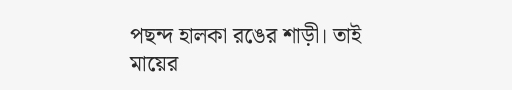পছন্দ হালকা রঙের শাড়ী। তাই মায়ের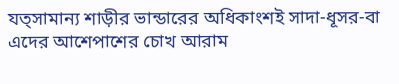যত্সামান্য শাড়ীর ভান্ডারের অধিকাংশই সাদা-ধূসর-বা এদের আশেপাশের চোখ আরাম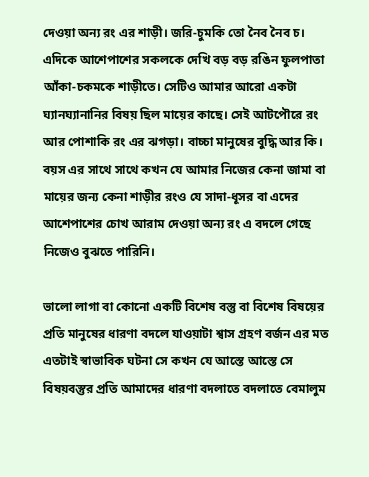দেওয়া অন্য রং এর শাড়ী। জরি-চুমকি তো নৈব নৈব চ। এদিকে আশেপাশের সকলকে দেখি বড় বড় রঙিন ফুলপাতা আঁকা-চকমকে শাড়ীতে। সেটিও আমার আরো একটা ঘ্যানঘ্যানানির বিষয় ছিল মায়ের কাছে। সেই আটপৌরে রং আর পোশাকি রং এর ঝগড়া। বাচ্চা মানুষের বুদ্ধি আর কি। বয়স এর সাথে সাথে কখন যে আমার নিজের কেনা জামা বা মায়ের জন্য কেনা শাড়ীর রংও যে সাদা-ধূসর বা এদের আশেপাশের চোখ আরাম দেওয়া অন্য রং এ বদলে গেছে নিজেও বুঝতে পারিনি।

ভালো লাগা বা কোনো একটি বিশেষ বস্তু বা বিশেষ বিষয়ের প্রতি মানুষের ধারণা বদলে যাওয়াটা শ্বাস গ্রহণ বর্জন এর মত এতটাই স্বাভাবিক ঘটনা সে কখন যে আস্তে আস্তে সে বিষয়বস্তুর প্রতি আমাদের ধারণা বদলাতে বদলাতে বেমালুম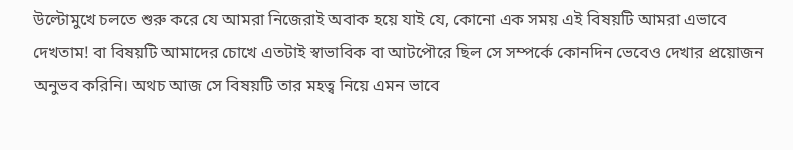উল্টোমুখে চলতে শুরু করে যে আমরা নিজেরাই অবাক হয়ে যাই যে, কোনো এক সময় এই বিষয়টি আমরা এভাবে দেখতাম! বা বিষয়টি আমাদের চোখে এতটাই স্বাভাবিক বা আটপৌরে ছিল সে সম্পর্কে কোনদিন ভেবেও দেখার প্রয়োজন অনুভব করিনি। অথচ আজ সে বিষয়টি তার মহত্ব নিয়ে এমন ভাবে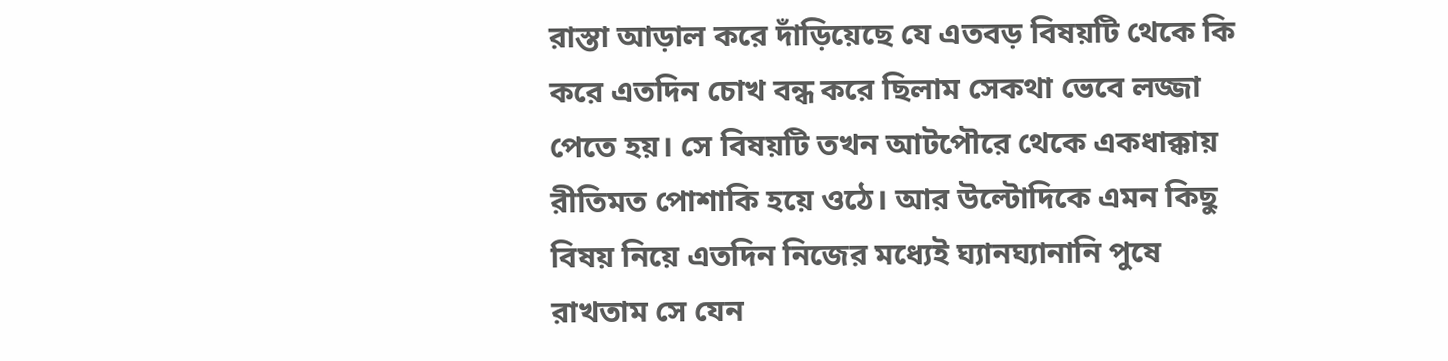রাস্তা আড়াল করে দাঁড়িয়েছে যে এতবড় বিষয়টি থেকে কি করে এতদিন চোখ বন্ধ করে ছিলাম সেকথা ভেবে লজ্জা পেতে হয়। সে বিষয়টি তখন আটপৌরে থেকে একধাক্কায় রীতিমত পোশাকি হয়ে ওঠে। আর উল্টোদিকে এমন কিছু বিষয় নিয়ে এতদিন নিজের মধ্যেই ঘ্যানঘ্যানানি পুষে রাখতাম সে যেন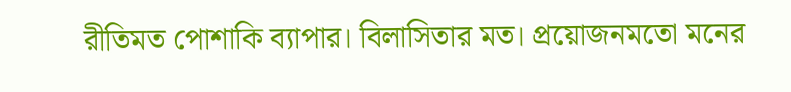রীতিমত পোশাকি ব্যাপার। বিলাসিতার মত। প্রয়োজনমতো মনের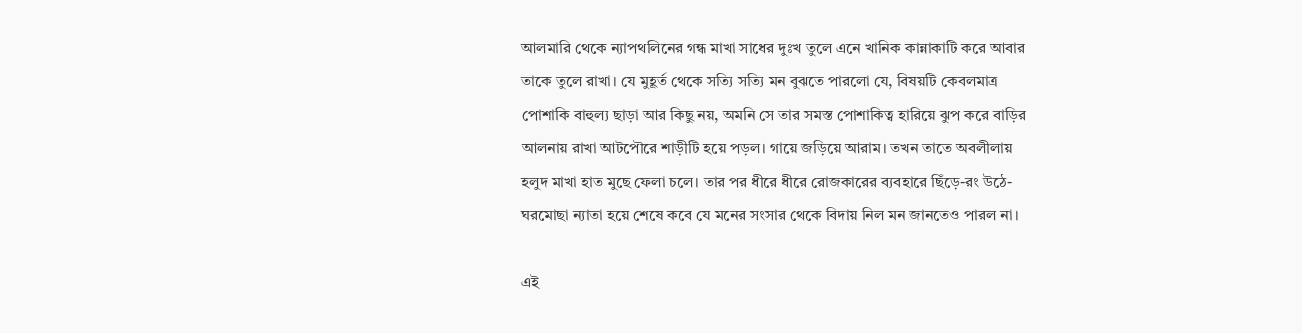আলমারি থেকে ন্যাপথলিনের গন্ধ মাখা সাধের দুঃখ তুলে এনে খানিক কান্নাকাটি করে আবার তাকে তুলে রাখা। যে মুহূর্ত থেকে সত্যি সত্যি মন বুঝতে পারলো যে, বিষয়টি কেবলমাত্র পোশাকি বাহুল্য ছাড়া আর কিছু নয়, অমনি সে তার সমস্ত পোশাকিত্ব হারিয়ে ঝুপ করে বাড়ির আলনায় রাখা আটপৌরে শাড়ীটি হয়ে পড়ল। গায়ে জড়িয়ে আরাম। তখন তাতে অবলীলায় হলুদ মাখা হাত মুছে ফেলা চলে। তার পর ধীরে ধীরে রোজকারের ব্যবহারে ছিঁড়ে-রং উঠে- ঘরমোছা ন্যাতা হয়ে শেষে কবে যে মনের সংসার থেকে বিদায় নিল মন জানতেও পারল না।

এই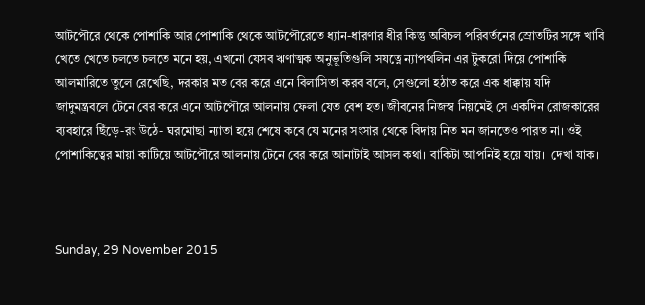আটপৌরে থেকে পোশাকি আর পোশাকি থেকে আটপৌরেতে ধ্যান-ধারণার ধীর কিন্তু অবিচল পরিবর্তনের স্রোতটির সঙ্গে খাবি খেতে খেতে চলতে চলতে মনে হয়, এখনো যেসব ঋণাত্মক অনুভূতিগুলি সযত্নে ন্যাপথলিন এর টুকরো দিয়ে পোশাকি আলমারিতে তুলে রেখেছি, দরকার মত বের করে এনে বিলাসিতা করব বলে, সেগুলো হঠাত করে এক ধাক্কায় যদি জাদুমন্ত্রবলে টেনে বের করে এনে আটপৌরে আলনায় ফেলা যেত বেশ হত। জীবনের নিজস্ব নিয়মেই সে একদিন রোজকারের ব্যবহারে ছিঁড়ে-রং উঠে- ঘরমোছা ন্যাতা হয়ে শেষে কবে যে মনের সংসার থেকে বিদায় নিত মন জানতেও পারত না। ওই পোশাকিত্বের মায়া কাটিয়ে আটপৌরে আলনায় টেনে বের করে আনাটাই আসল কথা। বাকিটা আপনিই হয়ে যায়।  দেখা যাক।



Sunday, 29 November 2015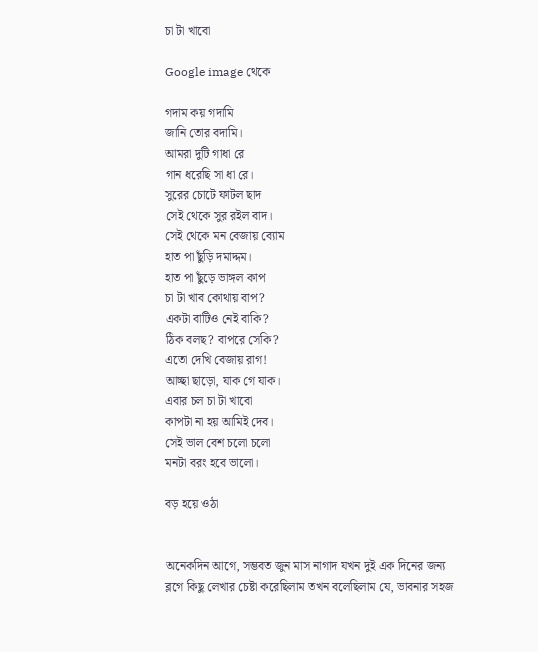চা টা খাবো

Google image থেকে

গদাম কয় গদামি
জানি তোর বদামি।
আমরা দুটি গাধা রে
গান ধরেছি সা ধা রে।
সুরের চোটে ফাটল ছাদ
সেই থেকে সুর রইল বাদ।
সেই থেকে মন বেজায় ব্যোম
হাত পা ছুঁড়ি দমাদ্দম।
হাত পা ছুঁড়ে ভাঙ্গল কাপ
চা টা খাব কোথায় বাপ?
একটা বাটিও নেই বাকি?
ঠিক বলছ? বাপরে সেকি?
এতো দেখি বেজায় রাগ!
আচ্ছা ছাড়ো, যাক গে যাক।
এবার চল চা টা খাবো
কাপটা না হয় আমিই দেব।
সেই ভাল বেশ চলো চলো
মনটা বরং হবে ভালো।

বড় হয়ে ওঠা


অনেকদিন আগে, সম্ভবত জুন মাস নাগাদ যখন দুই এক দিনের জন্য ব্লগে কিছু লেখার চেষ্টা করেছিলাম তখন বলেছিলাম যে, ভাবনার সহজ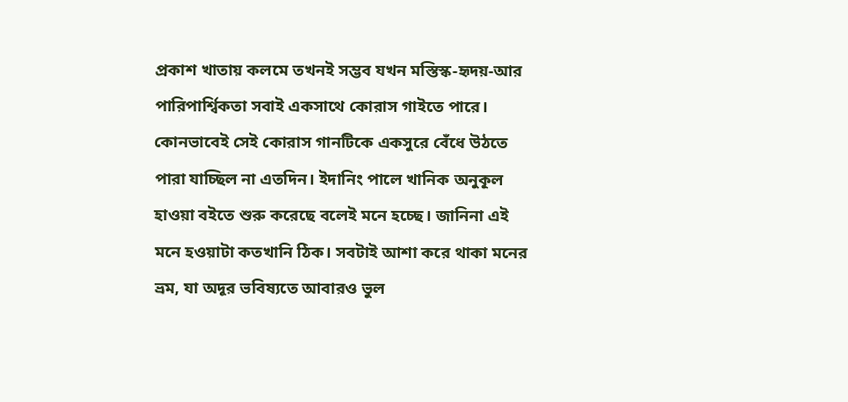প্রকাশ খাতায় কলমে তখনই সম্ভব যখন মস্তিস্ক-হৃদয়-আর পারিপার্শ্বিকতা সবাই একসাথে কোরাস গাইতে পারে। কোনভাবেই সেই কোরাস গানটিকে একসুরে বেঁধে উঠতে পারা যাচ্ছিল না এতদিন। ইদানিং পালে খানিক অনুকূল হাওয়া বইতে শুরু করেছে বলেই মনে হচ্ছে। জানিনা এই মনে হওয়াটা কতখানি ঠিক। সবটাই আশা করে থাকা মনের ভ্রম, যা অদূর ভবিষ্যতে আবারও ভুল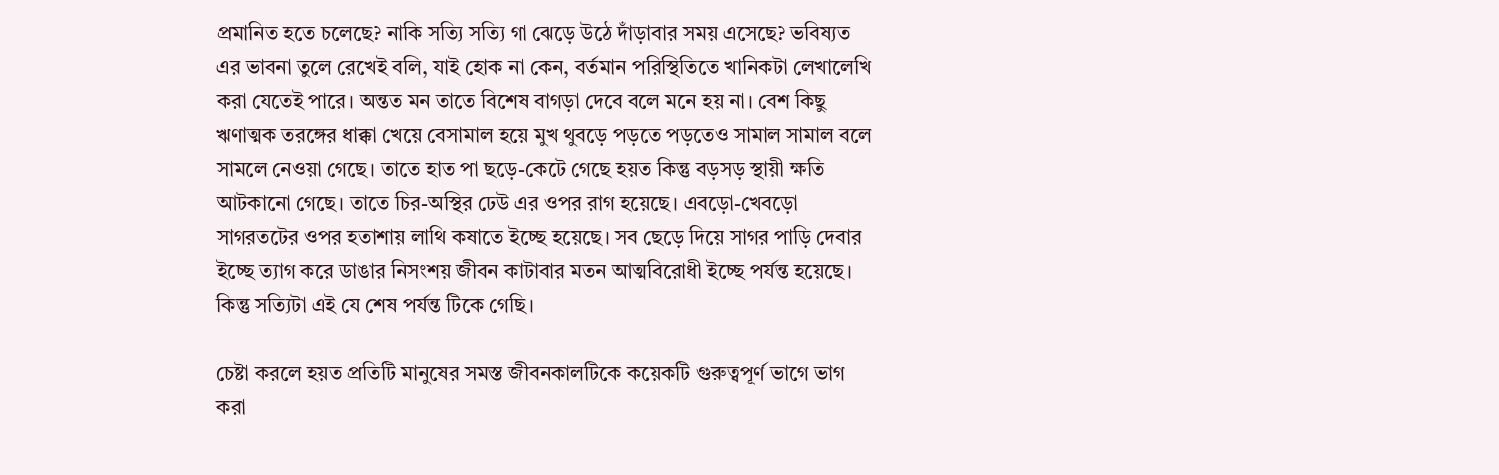প্রমানিত হতে চলেছে? নাকি সত্যি সত্যি গা ঝেড়ে উঠে দাঁড়াবার সময় এসেছে? ভবিষ্যত এর ভাবনা তুলে রেখেই বলি, যাই হোক না কেন, বর্তমান পরিস্থিতিতে খানিকটা লেখালেখি করা যেতেই পারে। অন্তত মন তাতে বিশেষ বাগড়া দেবে বলে মনে হয় না। বেশ কিছু ঋণাত্মক তরঙ্গের ধাক্কা খেয়ে বেসামাল হয়ে মুখ থুবড়ে পড়তে পড়তেও সামাল সামাল বলে সামলে নেওয়া গেছে। তাতে হাত পা ছড়ে-কেটে গেছে হয়ত কিন্তু বড়সড় স্থায়ী ক্ষতি আটকানো গেছে। তাতে চির-অস্থির ঢেউ এর ওপর রাগ হয়েছে। এবড়ো-খেবড়ো সাগরতটের ওপর হতাশায় লাথি কষাতে ইচ্ছে হয়েছে। সব ছেড়ে দিয়ে সাগর পাড়ি দেবার ইচ্ছে ত্যাগ করে ডাঙার নিসংশয় জীবন কাটাবার মতন আত্মবিরোধী ইচ্ছে পর্যন্ত হয়েছে। কিন্তু সত্যিটা এই যে শেষ পর্যন্ত টিকে গেছি।

চেষ্টা করলে হয়ত প্রতিটি মানুষের সমস্ত জীবনকালটিকে কয়েকটি গুরুত্বপূর্ণ ভাগে ভাগ করা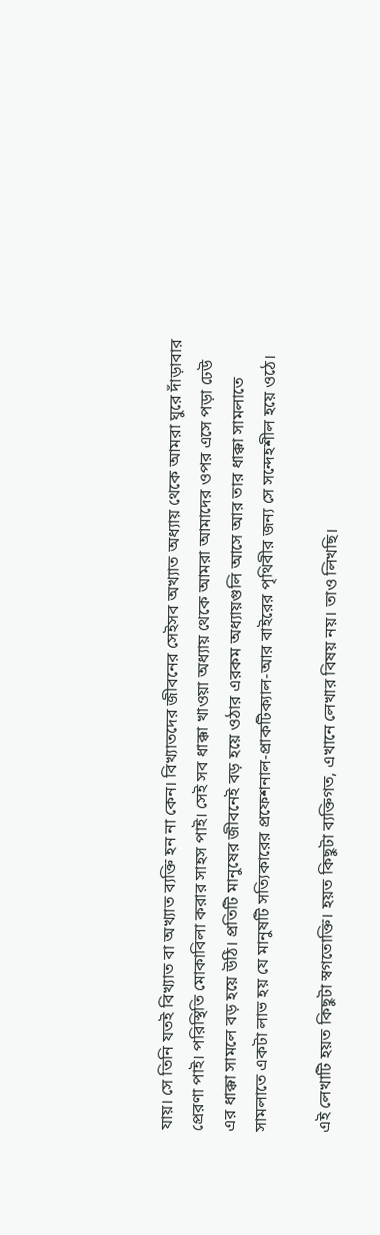যায়। সে তিনি যতই বিখ্যাত বা অখ্যাত ব্যক্তি হন না কেন। বিখ্যাতদের জীবনের সেইসব অখ্যাত অধ্যায় থেকে আমরা ঘুরে দাঁড়াবার প্রেরণা পাই। পরিস্থিতি মোকাবিলা করার সাহস পাই। সেই সব ধাক্কা খাওয়া অধ্যায় থেকে আমরা আমাদের ওপর এসে পড়া ঢেউ এর ধাক্কা সামলে বড় হয়ে উঠি। প্রতিটি মানুষের জীবনেই বড় হয়ে ওঠার এরকম অধ্যায়গুলি আসে আর তার ধাক্কা সামলাতে সামলাতে একটা লাভ হয় যে মানুষটি সত্যিকারের প্রফেশনাল-প্রাকটিক্যাল-আর বাইরের পৃথিবীর জন্য সে সন্দেহশীল হয়ে ওঠে।

এই লেখাটি হয়ত কিছুটা স্বগতোক্তি। হয়ত কিছুটা ব্যক্তিগত, এখানে লেখার বিষয় নয়। তাও লিখছি।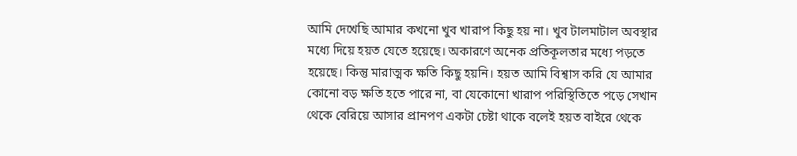আমি দেখেছি আমার কখনো খুব খারাপ কিছু হয় না। খুব টালমাটাল অবস্থার মধ্যে দিয়ে হয়ত যেতে হয়েছে। অকারণে অনেক প্রতিকূলতার মধ্যে পড়তে হয়েছে। কিন্তু মারাত্মক ক্ষতি কিছু হয়নি। হয়ত আমি বিশ্বাস করি যে আমার কোনো বড় ক্ষতি হতে পারে না, বা যেকোনো খারাপ পরিস্থিতিতে পড়ে সেখান থেকে বেরিয়ে আসার প্রানপণ একটা চেষ্টা থাকে বলেই হয়ত বাইরে থেকে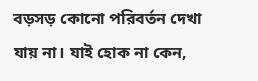বড়সড় কোনো পরিবর্তন দেখা যায় না। যাই হোক না কেন,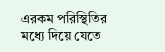এরকম পরিস্থিতির মধ্যে দিয়ে যেতে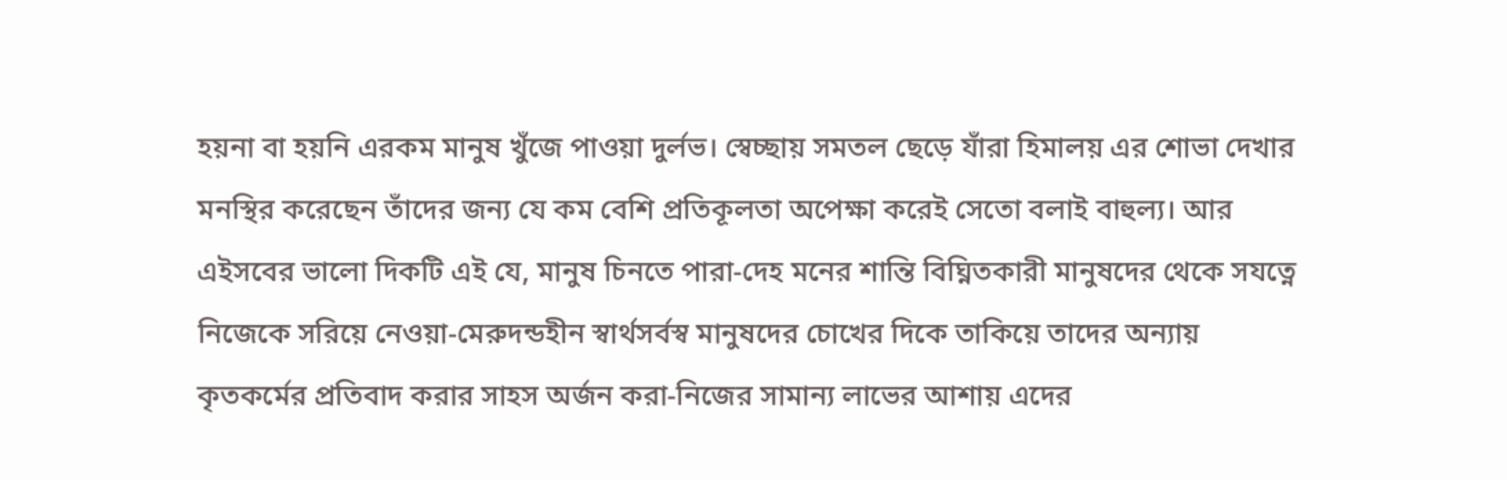হয়না বা হয়নি এরকম মানুষ খুঁজে পাওয়া দুর্লভ। স্বেচ্ছায় সমতল ছেড়ে যাঁরা হিমালয় এর শোভা দেখার মনস্থির করেছেন তাঁদের জন্য যে কম বেশি প্রতিকূলতা অপেক্ষা করেই সেতো বলাই বাহুল্য। আর এইসবের ভালো দিকটি এই যে, মানুষ চিনতে পারা-দেহ মনের শান্তি বিঘ্নিতকারী মানুষদের থেকে সযত্নে নিজেকে সরিয়ে নেওয়া-মেরুদন্ডহীন স্বার্থসর্বস্ব মানুষদের চোখের দিকে তাকিয়ে তাদের অন্যায় কৃতকর্মের প্রতিবাদ করার সাহস অর্জন করা-নিজের সামান্য লাভের আশায় এদের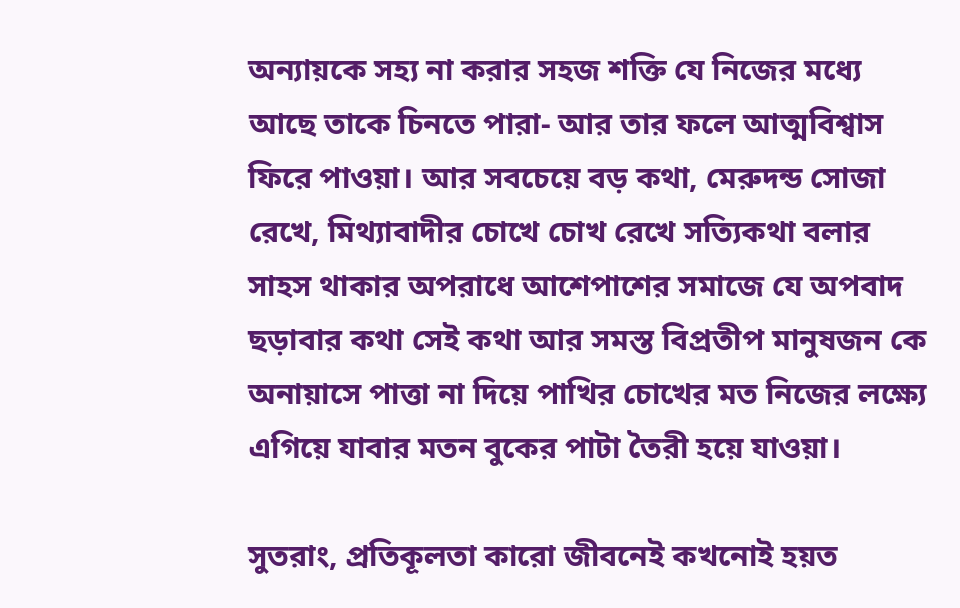অন্যায়কে সহ্য না করার সহজ শক্তি যে নিজের মধ্যে আছে তাকে চিনতে পারা- আর তার ফলে আত্মবিশ্বাস ফিরে পাওয়া। আর সবচেয়ে বড় কথা, মেরুদন্ড সোজা রেখে, মিথ্যাবাদীর চোখে চোখ রেখে সত্যিকথা বলার সাহস থাকার অপরাধে আশেপাশের সমাজে যে অপবাদ ছড়াবার কথা সেই কথা আর সমস্ত বিপ্রতীপ মানুষজন কে অনায়াসে পাত্তা না দিয়ে পাখির চোখের মত নিজের লক্ষ্যে এগিয়ে যাবার মতন বুকের পাটা তৈরী হয়ে যাওয়া।

সুতরাং, প্রতিকূলতা কারো জীবনেই কখনোই হয়ত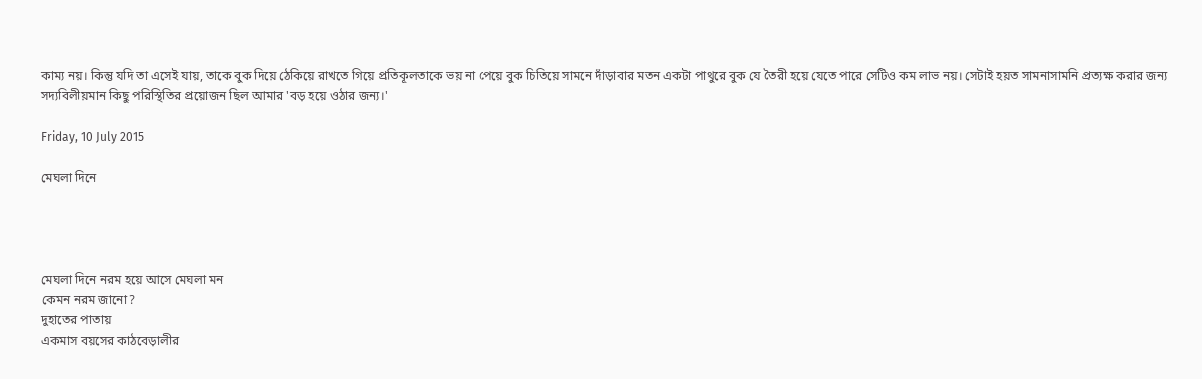কাম্য নয়। কিন্তু যদি তা এসেই যায়, তাকে বুক দিয়ে ঠেকিয়ে রাখতে গিয়ে প্রতিকূলতাকে ভয় না পেয়ে বুক চিতিয়ে সামনে দাঁড়াবার মতন একটা পাথুরে বুক যে তৈরী হয়ে যেতে পারে সেটিও কম লাভ নয়। সেটাই হয়ত সামনাসামনি প্রত্যক্ষ করার জন্য সদ্যবিলীয়মান কিছু পরিস্থিতির প্রয়োজন ছিল আমার 'বড় হয়ে ওঠার জন্য।'

Friday, 10 July 2015

মেঘলা দিনে




মেঘলা দিনে নরম হয়ে আসে মেঘলা মন
কেমন নরম জানো?
দুহাতের পাতায়
একমাস বয়সের কাঠবেড়ালীর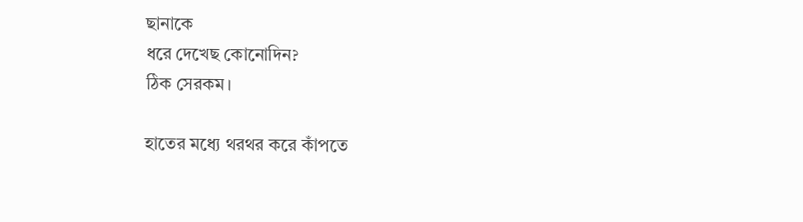ছানাকে
ধরে দেখেছ কোনোদিন?
ঠিক সেরকম।

হাতের মধ্যে থরথর করে কাঁপতে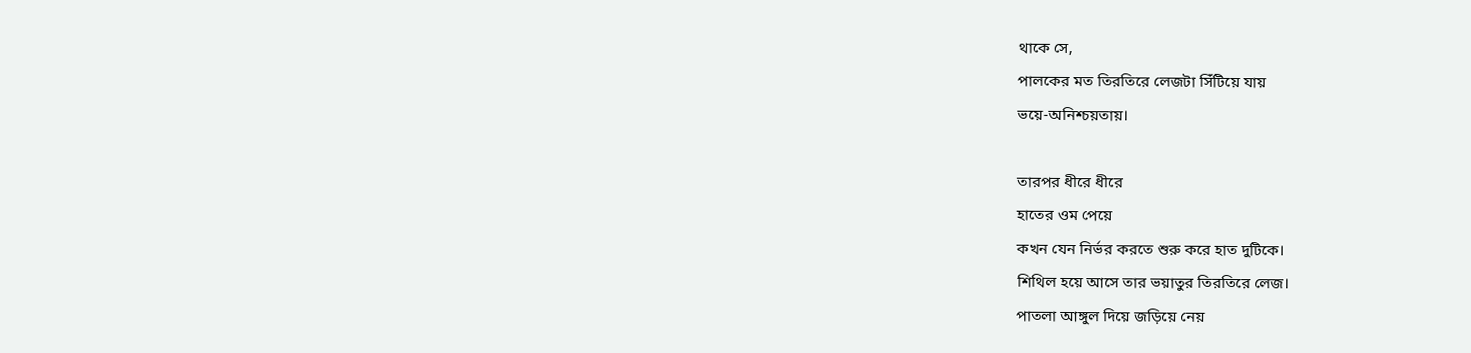থাকে সে,
পালকের মত তিরতিরে লেজটা সিঁটিয়ে যায়
ভয়ে-অনিশ্চয়তায়।

তারপর ধীরে ধীরে
হাতের ওম পেয়ে
কখন যেন নির্ভর করতে শুরু করে হাত দুটিকে।
শিথিল হয়ে আসে তার ভয়াতুর তিরতিরে লেজ।
পাতলা আঙ্গুল দিয়ে জড়িয়ে নেয়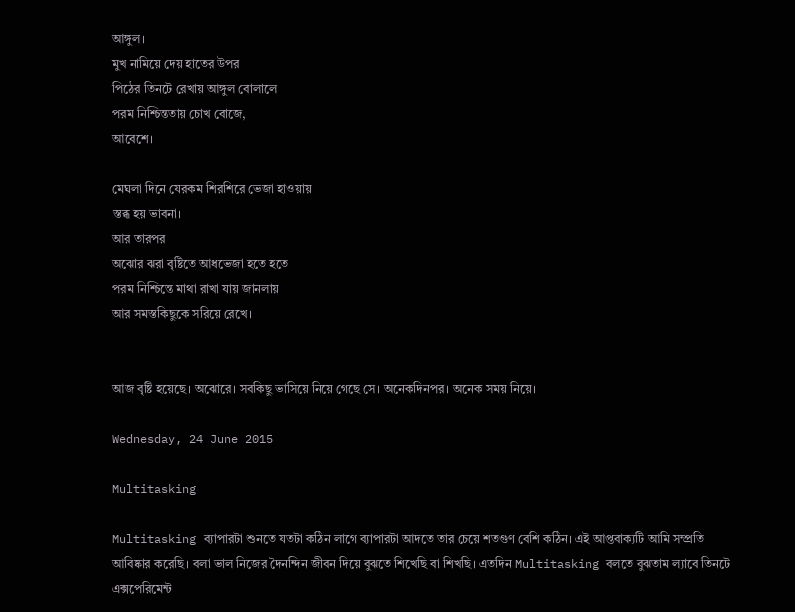আঙ্গুল।
মুখ নামিয়ে দেয় হাতের উপর
পিঠের তিনটে রেখায় আঙ্গুল বোলালে
পরম নিশ্চিন্ততায় চোখ বোজে,
আবেশে।

মেঘলা দিনে যেরকম শিরশিরে ভেজা হাওয়ায়
স্তব্ধ হয় ভাবনা।
আর তারপর
অঝোর ঝরা বৃষ্টিতে আধভেজা হতে হতে
পরম নিশ্চিন্তে মাথা রাখা যায় জানলায়
আর সমস্তকিছুকে সরিয়ে রেখে।


আজ বৃষ্টি হয়েছে। অঝোরে। সবকিছু ভাসিয়ে নিয়ে গেছে সে। অনেকদিনপর। অনেক সময় নিয়ে।

Wednesday, 24 June 2015

Multitasking

Multitasking ব্যাপারটা শুনতে যতটা কঠিন লাগে ব্যাপারটা আদতে তার চেয়ে শতগুণ বেশি কঠিন। এই আপ্তবাক্যটি আমি সম্প্রতি আবিষ্কার করেছি। বলা ভাল নিজের দৈনন্দিন জীবন দিয়ে বুঝতে শিখেছি বা শিখছি। এতদিন Multitasking বলতে বুঝতাম ল্যাবে তিনটে এক্সপেরিমেন্ট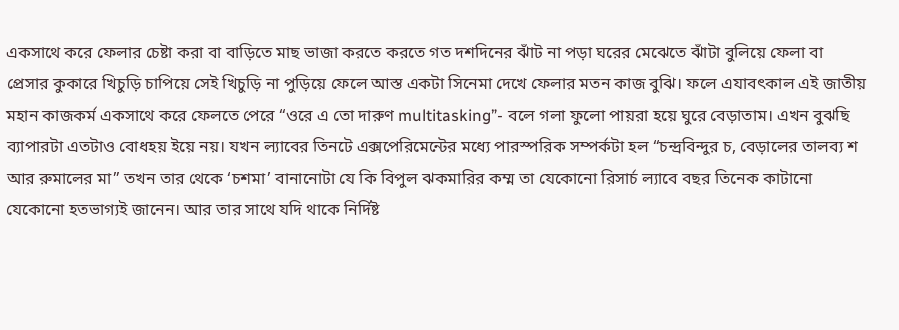একসাথে করে ফেলার চেষ্টা করা বা বাড়িতে মাছ ভাজা করতে করতে গত দশদিনের ঝাঁট না পড়া ঘরের মেঝেতে ঝাঁটা বুলিয়ে ফেলা বা প্রেসার কুকারে খিচুড়ি চাপিয়ে সেই খিচুড়ি না পুড়িয়ে ফেলে আস্ত একটা সিনেমা দেখে ফেলার মতন কাজ বুঝি। ফলে এযাবৎকাল এই জাতীয় মহান কাজকর্ম একসাথে করে ফেলতে পেরে “ওরে এ তো দারুণ multitasking”- বলে গলা ফুলো পায়রা হয়ে ঘুরে বেড়াতাম। এখন বুঝছি ব্যাপারটা এতটাও বোধহয় ইয়ে নয়। যখন ল্যাবের তিনটে এক্সপেরিমেন্টের মধ্যে পারস্পরিক সম্পর্কটা হল “চন্দ্রবিন্দুর চ, বেড়ালের তালব্য শ আর রুমালের মা” তখন তার থেকে ‘চশমা’ বানানোটা যে কি বিপুল ঝকমারির কম্ম তা যেকোনো রিসার্চ ল্যাবে বছর তিনেক কাটানো যেকোনো হতভাগ্যই জানেন। আর তার সাথে যদি থাকে নির্দিষ্ট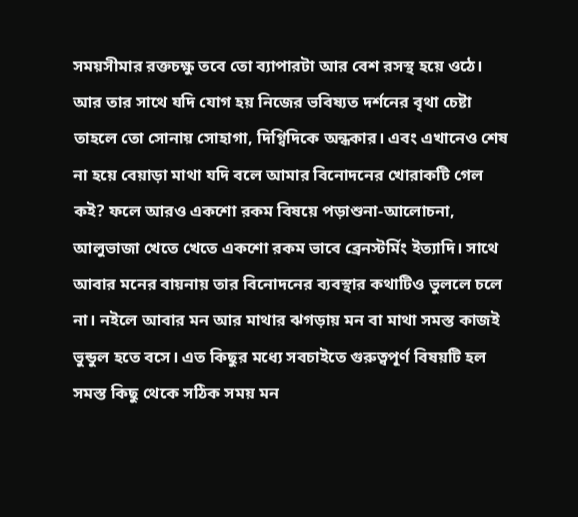সময়সীমার রক্তচক্ষু তবে তো ব্যাপারটা আর বেশ রসস্থ হয়ে ওঠে। আর তার সাথে যদি যোগ হয় নিজের ভবিষ্যত দর্শনের বৃথা চেষ্টা তাহলে তো সোনায় সোহাগা, দিগ্বিদিকে অন্ধকার। এবং এখানেও শেষ না হয়ে বেয়াড়া মাথা যদি বলে আমার বিনোদনের খোরাকটি গেল কই? ফলে আরও একশো রকম বিষয়ে পড়াশুনা-আলোচনা, আলুভাজা খেতে খেতে একশো রকম ভাবে ব্রেনস্টর্মিং ইত্যাদি। সাথে আবার মনের বায়নায় তার বিনোদনের ব্যবস্থার কথাটিও ভুললে চলে না। নইলে আবার মন আর মাথার ঝগড়ায় মন বা মাথা সমস্ত কাজই ভুন্ডুল হতে বসে। এত কিছুর মধ্যে সবচাইতে গুরুত্বপূর্ণ বিষয়টি হল সমস্ত কিছু থেকে সঠিক সময় মন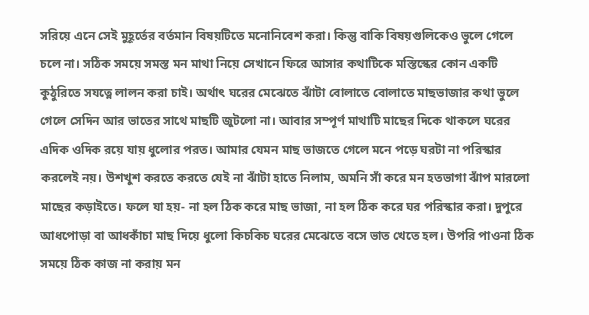সরিয়ে এনে সেই মুহূর্তের বর্তমান বিষয়টিতে মনোনিবেশ করা। কিন্তু বাকি বিষয়গুলিকেও ভুলে গেলে চলে না। সঠিক সময়ে সমস্ত মন মাথা নিয়ে সেখানে ফিরে আসার কথাটিকে মস্তিস্কের কোন একটি কুঠুরিতে সযত্নে লালন করা চাই। অর্থাৎ ঘরের মেঝেতে ঝাঁটা বোলাতে বোলাতে মাছভাজার কথা ভুলে গেলে সেদিন আর ভাতের সাথে মাছটি জুটলো না। আবার সম্পূর্ণ মাথাটি মাছের দিকে থাকলে ঘরের এদিক ওদিক রয়ে যায় ধুলোর পরত। আমার যেমন মাছ ভাজতে গেলে মনে পড়ে ঘরটা না পরিস্কার করলেই নয়। উশখুশ করতে করতে যেই না ঝাঁটা হাতে নিলাম, অমনি সাঁ করে মন হতভাগা ঝাঁপ মারলো মাছের কড়াইতে। ফলে যা হয়- না হল ঠিক করে মাছ ভাজা, না হল ঠিক করে ঘর পরিস্কার করা। দুপুরে আধপোড়া বা আধকাঁচা মাছ দিয়ে ধুলো কিচকিচ ঘরের মেঝেতে বসে ভাত খেতে হল। উপরি পাওনা ঠিক সময়ে ঠিক কাজ না করায় মন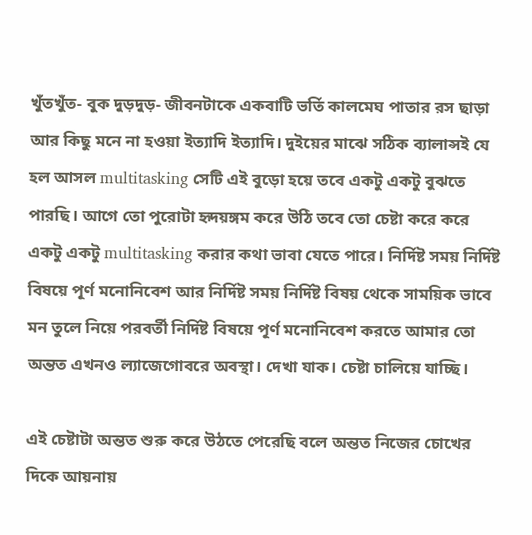খুঁতখুঁত- বুক দুড়দুড়- জীবনটাকে একবাটি ভর্তি কালমেঘ পাতার রস ছাড়া আর কিছু মনে না হওয়া ইত্যাদি ইত্যাদি। দুইয়ের মাঝে সঠিক ব্যালান্সই যে হল আসল multitasking সেটি এই বুড়ো হয়ে তবে একটু একটু বুঝতে পারছি। আগে তো পুরোটা হৃদয়ঙ্গম করে উঠি তবে তো চেষ্টা করে করে একটু একটু multitasking করার কথা ভাবা যেতে পারে। নির্দিষ্ট সময় নির্দিষ্ট বিষয়ে পূর্ণ মনোনিবেশ আর নির্দিষ্ট সময় নির্দিষ্ট বিষয় থেকে সাময়িক ভাবে মন তুলে নিয়ে পরবর্তী নির্দিষ্ট বিষয়ে পূর্ণ মনোনিবেশ করতে আমার তো অন্তত এখনও ল্যাজেগোবরে অবস্থা। দেখা যাক। চেষ্টা চালিয়ে যাচ্ছি।

এই চেষ্টাটা অন্তত শুরু করে উঠতে পেরেছি বলে অন্তত নিজের চোখের দিকে আয়নায়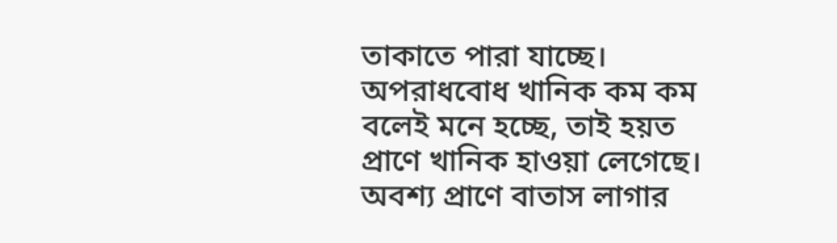তাকাতে পারা যাচ্ছে। অপরাধবোধ খানিক কম কম বলেই মনে হচ্ছে, তাই হয়ত প্রাণে খানিক হাওয়া লেগেছে। অবশ্য প্রাণে বাতাস লাগার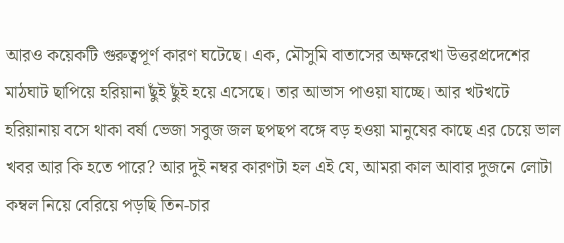আরও কয়েকটি গুরুত্বপূর্ণ কারণ ঘটেছে। এক, মৌসুমি বাতাসের অক্ষরেখা উত্তরপ্রদেশের মাঠঘাট ছাপিয়ে হরিয়ানা ছুঁই ছুঁই হয়ে এসেছে। তার আভাস পাওয়া যাচ্ছে। আর খটখটে হরিয়ানায় বসে থাকা বর্ষা ভেজা সবুজ জল ছপছপ বঙ্গে বড় হওয়া মানুষের কাছে এর চেয়ে ভাল খবর আর কি হতে পারে? আর দুই নম্বর কারণটা হল এই যে, আমরা কাল আবার দুজনে লোটা কম্বল নিয়ে বেরিয়ে পড়ছি তিন-চার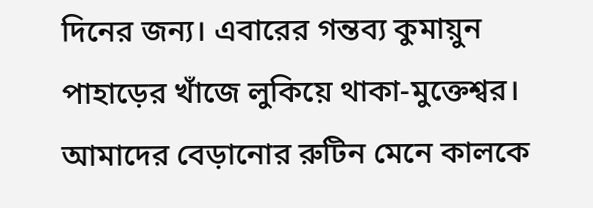দিনের জন্য। এবারের গন্তব্য কুমায়ুন পাহাড়ের খাঁজে লুকিয়ে থাকা-মুক্তেশ্বর। আমাদের বেড়ানোর রুটিন মেনে কালকে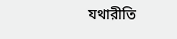যথারীতি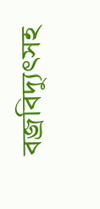বজ্রবিদ্যুৎসহ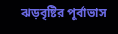ঝড়বৃষ্টির পূর্বাভাস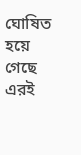ঘোষিত হয়ে গেছে এরই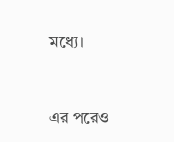মধ্যে।


এর পরেও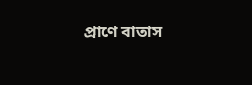প্রাণে বাতাস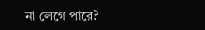না লেগে পারে?